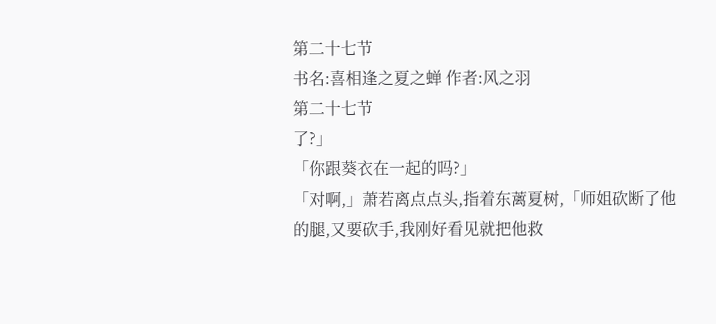第二十七节
书名:喜相逢之夏之蝉 作者:风之羽
第二十七节
了?」
「你跟葵衣在一起的吗?」
「对啊,」萧若离点点头,指着东蓠夏树,「师姐砍断了他的腿,又要砍手,我刚好看见就把他救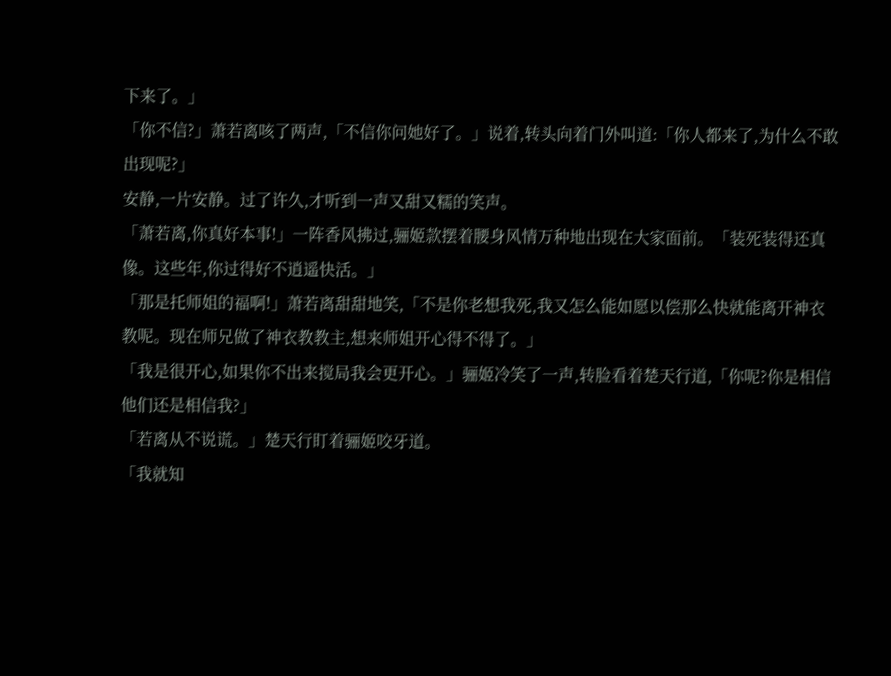下来了。」
「你不信?」萧若离咳了两声,「不信你问她好了。」说着,转头向着门外叫道:「你人都来了,为什么不敢出现呢?」
安静,一片安静。过了许久,才听到一声又甜又糯的笑声。
「萧若离,你真好本事!」一阵香风拂过,骊姬款摆着腰身风情万种地出现在大家面前。「装死装得还真像。这些年,你过得好不逍遥快活。」
「那是托师姐的福啊!」萧若离甜甜地笑,「不是你老想我死,我又怎么能如愿以偿那么快就能离开神衣教呢。现在师兄做了神衣教教主,想来师姐开心得不得了。」
「我是很开心,如果你不出来搅局我会更开心。」骊姬冷笑了一声,转脸看着楚天行道,「你呢?你是相信他们还是相信我?」
「若离从不说谎。」楚天行盯着骊姬咬牙道。
「我就知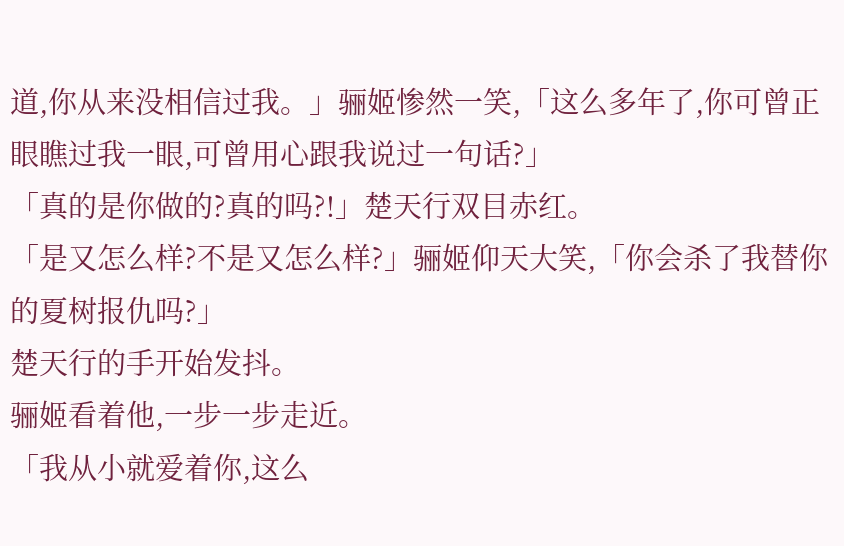道,你从来没相信过我。」骊姬惨然一笑,「这么多年了,你可曾正眼瞧过我一眼,可曾用心跟我说过一句话?」
「真的是你做的?真的吗?!」楚天行双目赤红。
「是又怎么样?不是又怎么样?」骊姬仰天大笑,「你会杀了我替你的夏树报仇吗?」
楚天行的手开始发抖。
骊姬看着他,一步一步走近。
「我从小就爱着你,这么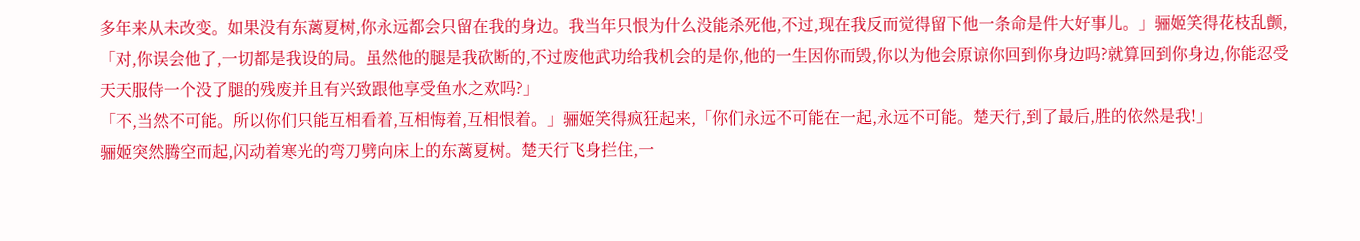多年来从未改变。如果没有东蓠夏树,你永远都会只留在我的身边。我当年只恨为什么没能杀死他,不过,现在我反而觉得留下他一条命是件大好事儿。」骊姬笑得花枝乱颤,「对,你误会他了,一切都是我设的局。虽然他的腿是我砍断的,不过废他武功给我机会的是你,他的一生因你而毁,你以为他会原谅你回到你身边吗?就算回到你身边,你能忍受天天服侍一个没了腿的残废并且有兴致跟他享受鱼水之欢吗?」
「不,当然不可能。所以你们只能互相看着,互相悔着,互相恨着。」骊姬笑得疯狂起来,「你们永远不可能在一起,永远不可能。楚天行,到了最后,胜的依然是我!」
骊姬突然腾空而起,闪动着寒光的弯刀劈向床上的东蓠夏树。楚天行飞身拦住,一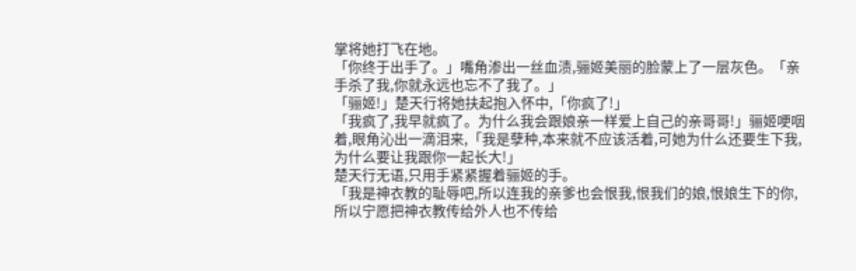掌将她打飞在地。
「你终于出手了。」嘴角渗出一丝血渍,骊姬美丽的脸蒙上了一层灰色。「亲手杀了我,你就永远也忘不了我了。」
「骊姬!」楚天行将她扶起抱入怀中,「你疯了!」
「我疯了,我早就疯了。为什么我会跟娘亲一样爱上自己的亲哥哥!」骊姬哽咽着,眼角沁出一滴泪来,「我是孽种,本来就不应该活着,可她为什么还要生下我,为什么要让我跟你一起长大!」
楚天行无语,只用手紧紧握着骊姬的手。
「我是神衣教的耻辱吧,所以连我的亲爹也会恨我,恨我们的娘,恨娘生下的你,所以宁愿把神衣教传给外人也不传给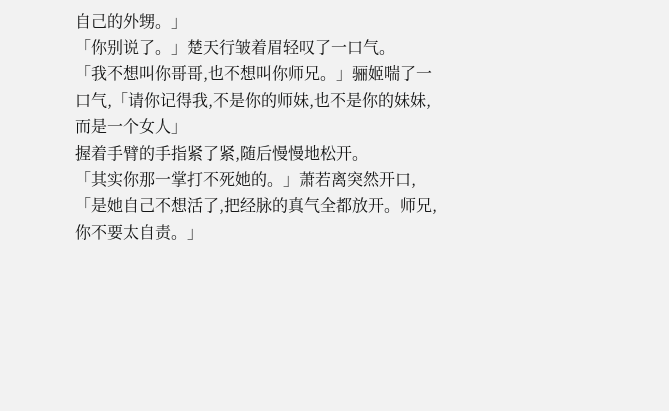自己的外甥。」
「你别说了。」楚天行皱着眉轻叹了一口气。
「我不想叫你哥哥,也不想叫你师兄。」骊姬喘了一口气,「请你记得我,不是你的师妹,也不是你的妹妹,而是一个女人」
握着手臂的手指紧了紧,随后慢慢地松开。
「其实你那一掌打不死她的。」萧若离突然开口,「是她自己不想活了,把经脉的真气全都放开。师兄,你不要太自责。」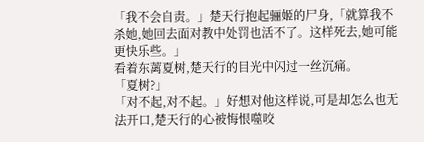「我不会自责。」楚天行抱起骊姬的尸身,「就算我不杀她,她回去面对教中处罚也活不了。这样死去,她可能更快乐些。」
看着东蓠夏树,楚天行的目光中闪过一丝沉痛。
「夏树?」
「对不起,对不起。」好想对他这样说,可是却怎么也无法开口,楚天行的心被悔恨噬咬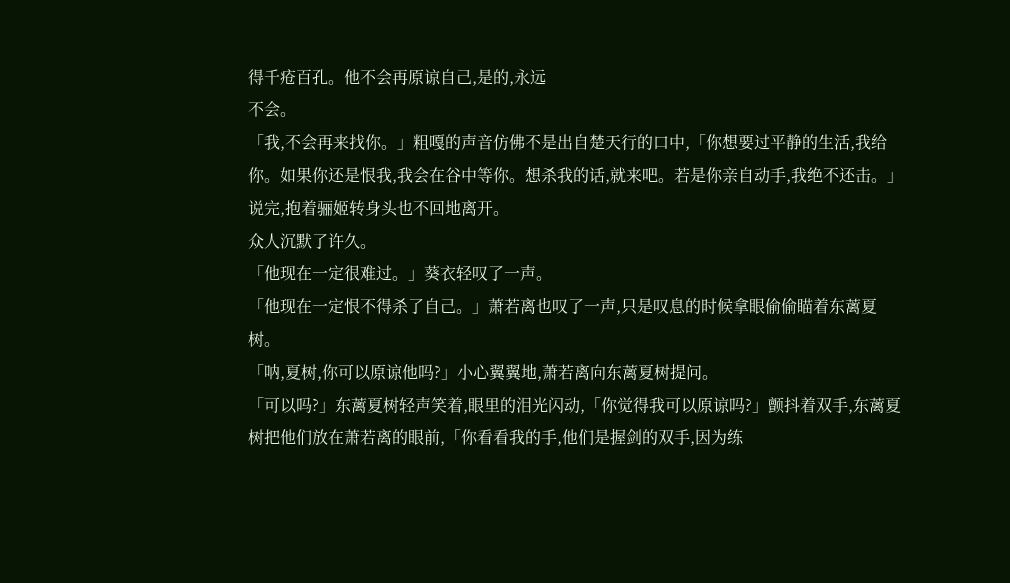得千疮百孔。他不会再原谅自己,是的,永远
不会。
「我,不会再来找你。」粗嘎的声音仿佛不是出自楚天行的口中,「你想要过平静的生活,我给你。如果你还是恨我,我会在谷中等你。想杀我的话,就来吧。若是你亲自动手,我绝不还击。」
说完,抱着骊姬转身头也不回地离开。
众人沉默了许久。
「他现在一定很难过。」葵衣轻叹了一声。
「他现在一定恨不得杀了自己。」萧若离也叹了一声,只是叹息的时候拿眼偷偷瞄着东蓠夏树。
「呐,夏树,你可以原谅他吗?」小心翼翼地,萧若离向东蓠夏树提问。
「可以吗?」东蓠夏树轻声笑着,眼里的泪光闪动,「你觉得我可以原谅吗?」颤抖着双手,东蓠夏树把他们放在萧若离的眼前,「你看看我的手,他们是握剑的双手,因为练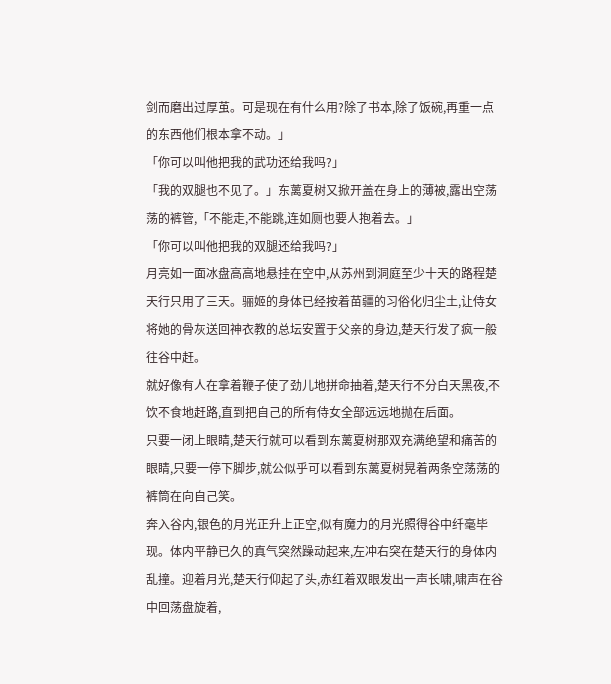剑而磨出过厚茧。可是现在有什么用?除了书本,除了饭碗,再重一点的东西他们根本拿不动。」
「你可以叫他把我的武功还给我吗?」
「我的双腿也不见了。」东蓠夏树又掀开盖在身上的薄被,露出空荡荡的裤管,「不能走,不能跳,连如厕也要人抱着去。」
「你可以叫他把我的双腿还给我吗?」
月亮如一面冰盘高高地悬挂在空中,从苏州到洞庭至少十天的路程楚天行只用了三天。骊姬的身体已经按着苗疆的习俗化归尘土,让侍女将她的骨灰送回神衣教的总坛安置于父亲的身边,楚天行发了疯一般往谷中赶。
就好像有人在拿着鞭子使了劲儿地拼命抽着,楚天行不分白天黑夜,不饮不食地赶路,直到把自己的所有侍女全部远远地抛在后面。
只要一闭上眼睛,楚天行就可以看到东蓠夏树那双充满绝望和痛苦的眼睛,只要一停下脚步,就公似乎可以看到东蓠夏树晃着两条空荡荡的裤筒在向自己笑。
奔入谷内,银色的月光正升上正空,似有魔力的月光照得谷中纤毫毕现。体内平静已久的真气突然躁动起来,左冲右突在楚天行的身体内乱撞。迎着月光,楚天行仰起了头,赤红着双眼发出一声长啸,啸声在谷中回荡盘旋着,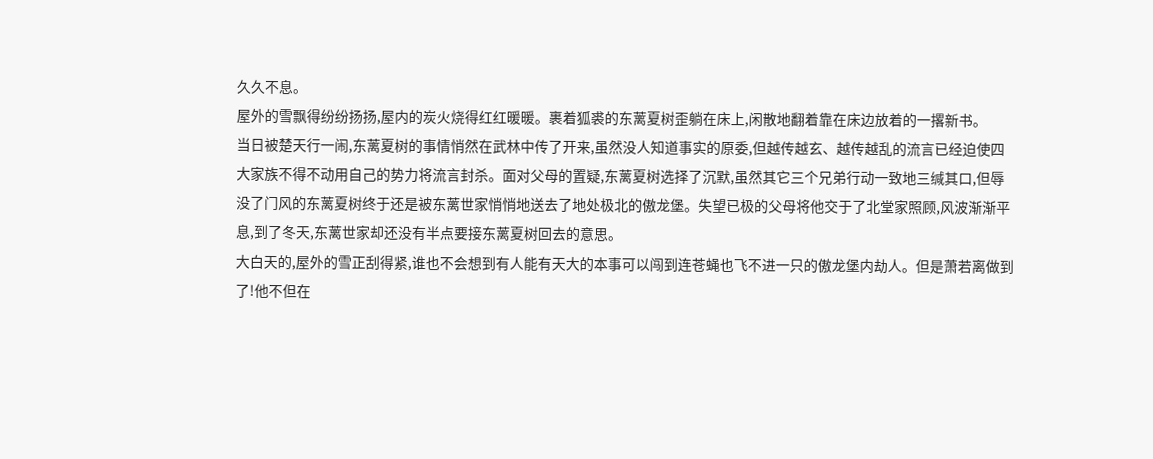久久不息。
屋外的雪飘得纷纷扬扬,屋内的炭火烧得红红暖暖。裹着狐裘的东蓠夏树歪躺在床上,闲散地翻着靠在床边放着的一撂新书。
当日被楚天行一闹,东蓠夏树的事情悄然在武林中传了开来,虽然没人知道事实的原委,但越传越玄、越传越乱的流言已经迫使四大家族不得不动用自己的势力将流言封杀。面对父母的置疑,东蓠夏树选择了沉默,虽然其它三个兄弟行动一致地三缄其口,但辱没了门风的东蓠夏树终于还是被东蓠世家悄悄地送去了地处极北的傲龙堡。失望已极的父母将他交于了北堂家照顾,风波渐渐平息,到了冬天,东蓠世家却还没有半点要接东蓠夏树回去的意思。
大白天的,屋外的雪正刮得紧,谁也不会想到有人能有天大的本事可以闯到连苍蝇也飞不进一只的傲龙堡内劫人。但是萧若离做到了!他不但在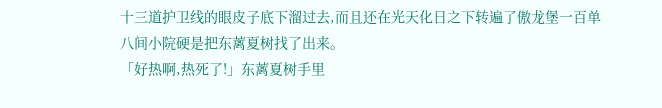十三道护卫线的眼皮子底下溜过去,而且还在光天化日之下转遍了傲龙堡一百单八间小院硬是把东蓠夏树找了出来。
「好热啊,热死了!」东蓠夏树手里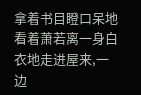拿着书目瞪口呆地看着萧若离一身白衣地走进屋来,一边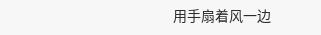用手扇着风一边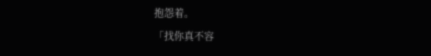抱怨着。
「找你真不容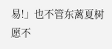易!」也不管东蓠夏树愿不